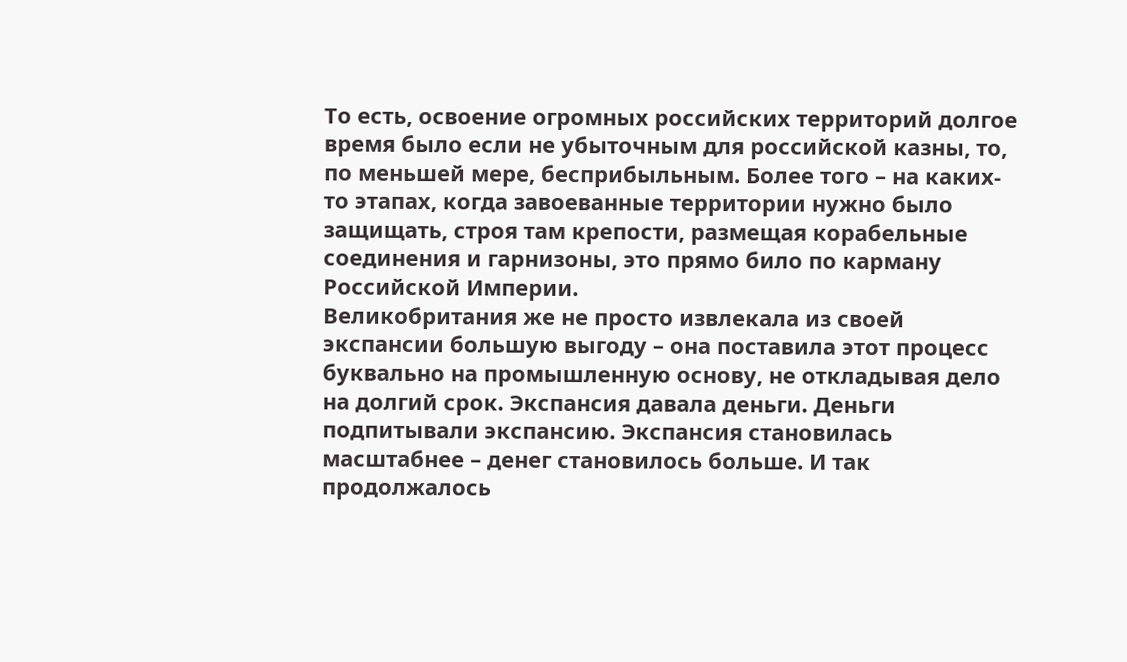То есть, освоение огромных российских территорий долгое время было если не убыточным для российской казны, то, по меньшей мере, бесприбыльным. Более того – на каких-то этапах, когда завоеванные территории нужно было защищать, строя там крепости, размещая корабельные соединения и гарнизоны, это прямо било по карману Российской Империи.
Великобритания же не просто извлекала из своей экспансии большую выгоду – она поставила этот процесс буквально на промышленную основу, не откладывая дело на долгий срок. Экспансия давала деньги. Деньги подпитывали экспансию. Экспансия становилась масштабнее – денег становилось больше. И так продолжалось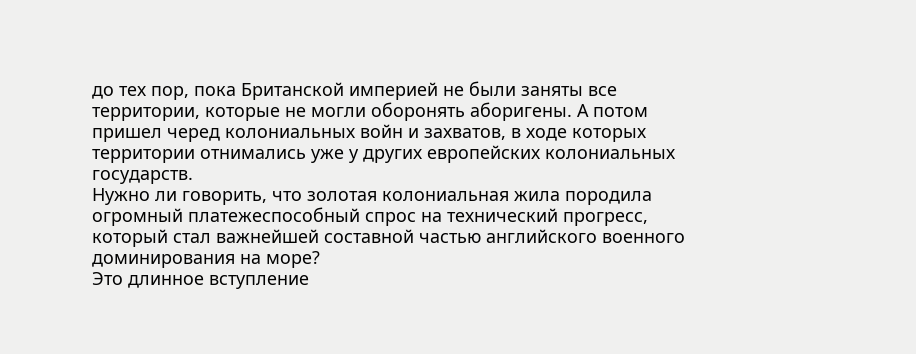до тех пор, пока Британской империей не были заняты все территории, которые не могли оборонять аборигены. А потом пришел черед колониальных войн и захватов, в ходе которых территории отнимались уже у других европейских колониальных государств.
Нужно ли говорить, что золотая колониальная жила породила огромный платежеспособный спрос на технический прогресс, который стал важнейшей составной частью английского военного доминирования на море?
Это длинное вступление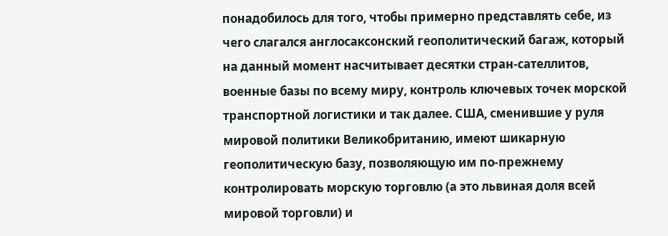понадобилось для того, чтобы примерно представлять себе, из чего слагался англосаксонский геополитический багаж, который на данный момент насчитывает десятки стран-сателлитов, военные базы по всему миру, контроль ключевых точек морской транспортной логистики и так далее. США, сменившие у руля мировой политики Великобританию, имеют шикарную геополитическую базу, позволяющую им по-прежнему контролировать морскую торговлю (а это львиная доля всей мировой торговли) и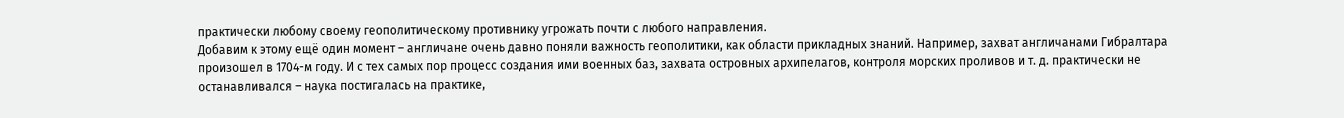практически любому своему геополитическому противнику угрожать почти с любого направления.
Добавим к этому ещё один момент – англичане очень давно поняли важность геополитики, как области прикладных знаний. Например, захват англичанами Гибралтара произошел в 1704-м году. И с тех самых пор процесс создания ими военных баз, захвата островных архипелагов, контроля морских проливов и т. д. практически не останавливался – наука постигалась на практике,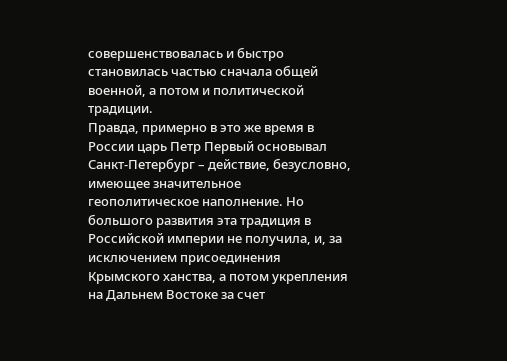совершенствовалась и быстро становилась частью сначала общей военной, а потом и политической традиции.
Правда, примерно в это же время в России царь Петр Первый основывал Санкт-Петербург – действие, безусловно, имеющее значительное геополитическое наполнение. Но большого развития эта традиция в Российской империи не получила, и, за исключением присоединения Крымского ханства, а потом укрепления на Дальнем Востоке за счет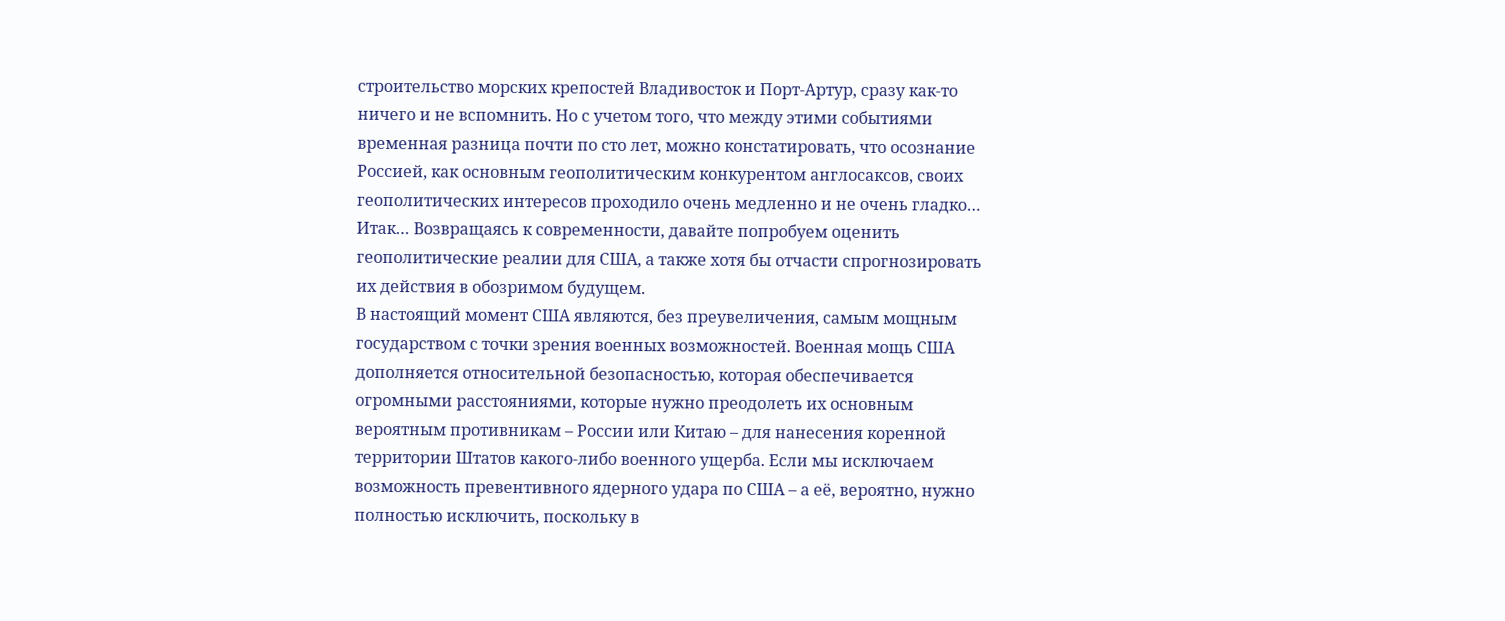строительство морских крепостей Владивосток и Порт-Артур, сразу как-то ничего и не вспомнить. Но с учетом того, что между этими событиями временная разница почти по сто лет, можно констатировать, что осознание Россией, как основным геополитическим конкурентом англосаксов, своих геополитических интересов проходило очень медленно и не очень гладко…
Итак… Возвращаясь к современности, давайте попробуем оценить геополитические реалии для США, а также хотя бы отчасти спрогнозировать их действия в обозримом будущем.
В настоящий момент США являются, без преувеличения, самым мощным государством с точки зрения военных возможностей. Военная мощь США дополняется относительной безопасностью, которая обеспечивается огромными расстояниями, которые нужно преодолеть их основным вероятным противникам – России или Китаю – для нанесения коренной территории Штатов какого-либо военного ущерба. Если мы исключаем возможность превентивного ядерного удара по США – а её, вероятно, нужно полностью исключить, поскольку в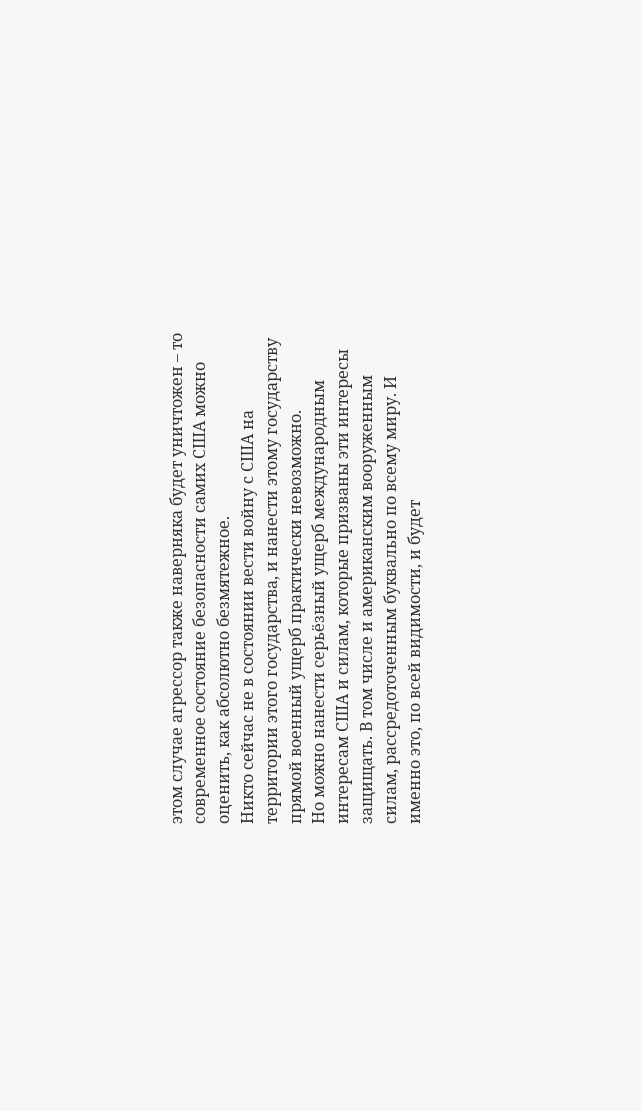этом случае агрессор также наверняка будет уничтожен – то современное состояние безопасности самих США можно оценить, как абсолютно безмятежное.
Никто сейчас не в состоянии вести войну с США на территории этого государства, и нанести этому государству прямой военный ущерб практически невозможно.
Но можно нанести серьёзный ущерб международным интересам США и силам, которые призваны эти интересы защищать. В том числе и американским вооруженным силам, рассредоточенным буквально по всему миру. И именно это, по всей видимости, и будет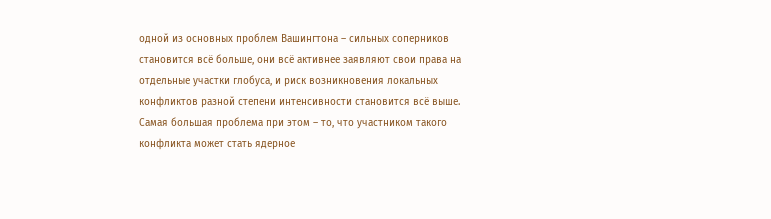одной из основных проблем Вашингтона – сильных соперников становится всё больше, они всё активнее заявляют свои права на отдельные участки глобуса, и риск возникновения локальных конфликтов разной степени интенсивности становится всё выше.
Самая большая проблема при этом – то, что участником такого конфликта может стать ядерное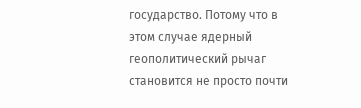государство. Потому что в этом случае ядерный геополитический рычаг становится не просто почти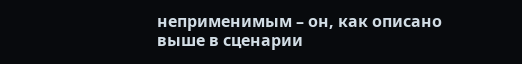неприменимым – он, как описано выше в сценарии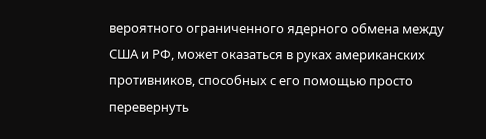вероятного ограниченного ядерного обмена между США и РФ, может оказаться в руках американских противников, способных с его помощью просто перевернуть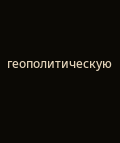геополитическую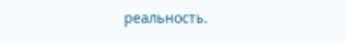реальность.